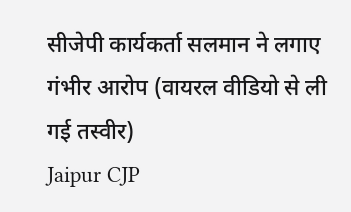सीजेपी कार्यकर्ता सलमान ने लगाए गंभीर आरोप (वायरल वीडियो से ली गई तस्वीर)
Jaipur CJP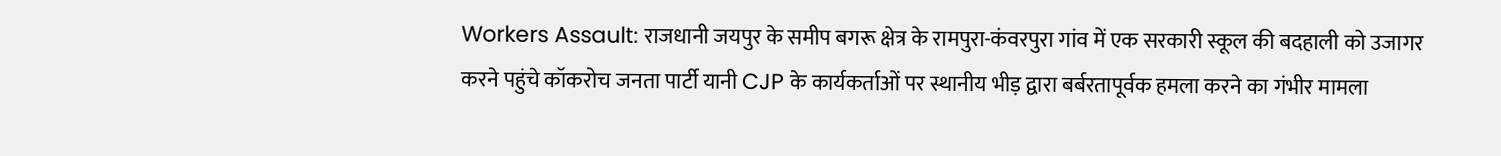Workers Assault: राजधानी जयपुर के समीप बगरू क्षेत्र के रामपुरा-कंवरपुरा गांव में एक सरकारी स्कूल की बदहाली को उजागर करने पहुंचे कॉकरोच जनता पार्टी यानी CJP के कार्यकर्ताओं पर स्थानीय भीड़ द्वारा बर्बरतापूर्वक हमला करने का गंभीर मामला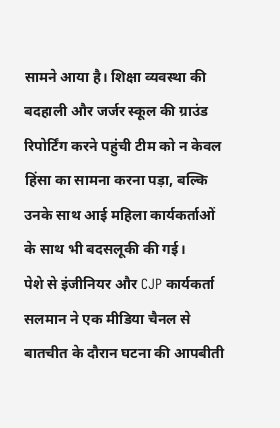सामने आया है। शिक्षा व्यवस्था की बदहाली और जर्जर स्कूल की ग्राउंड रिपोर्टिंग करने पहुंची टीम को न केवल हिंसा का सामना करना पड़ा, बल्कि उनके साथ आई महिला कार्यकर्ताओं के साथ भी बदसलूकी की गई।
पेशे से इंजीनियर और CJP कार्यकर्ता सलमान ने एक मीडिया चैनल से बातचीत के दौरान घटना की आपबीती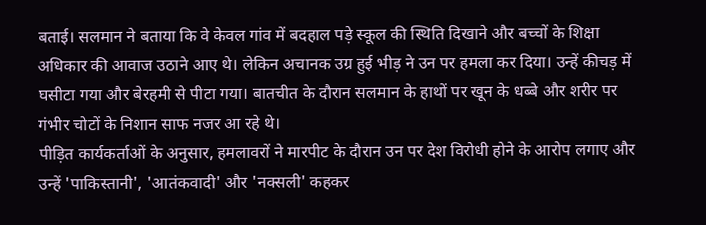बताई। सलमान ने बताया कि वे केवल गांव में बदहाल पड़े स्कूल की स्थिति दिखाने और बच्चों के शिक्षा अधिकार की आवाज उठाने आए थे। लेकिन अचानक उग्र हुई भीड़ ने उन पर हमला कर दिया। उन्हें कीचड़ में घसीटा गया और बेरहमी से पीटा गया। बातचीत के दौरान सलमान के हाथों पर खून के धब्बे और शरीर पर गंभीर चोटों के निशान साफ नजर आ रहे थे।
पीड़ित कार्यकर्ताओं के अनुसार, हमलावरों ने मारपीट के दौरान उन पर देश विरोधी होने के आरोप लगाए और उन्हें 'पाकिस्तानी', 'आतंकवादी' और 'नक्सली' कहकर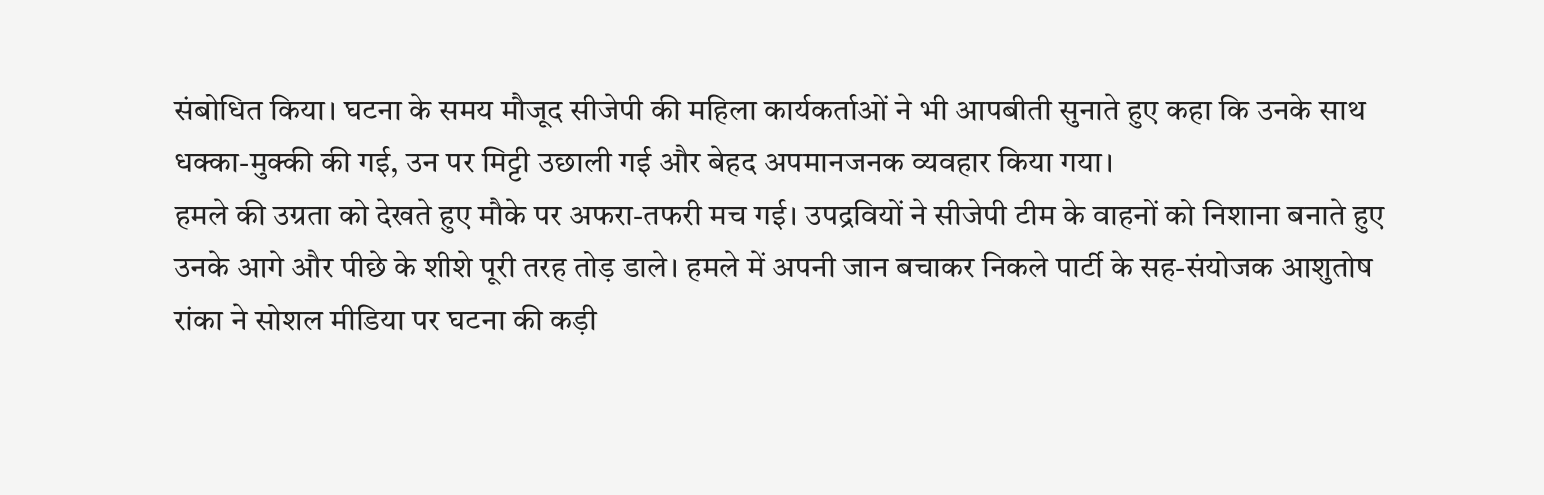संबोधित किया। घटना के समय मौजूद सीजेपी की महिला कार्यकर्ताओं ने भी आपबीती सुनाते हुए कहा कि उनके साथ धक्का-मुक्की की गई, उन पर मिट्टी उछाली गई और बेहद अपमानजनक व्यवहार किया गया।
हमले की उग्रता को देखते हुए मौके पर अफरा-तफरी मच गई। उपद्रवियों ने सीजेपी टीम के वाहनों को निशाना बनाते हुए उनके आगे और पीछे के शीशे पूरी तरह तोड़ डाले। हमले में अपनी जान बचाकर निकले पार्टी के सह-संयोजक आशुतोष रांका ने सोशल मीडिया पर घटना की कड़ी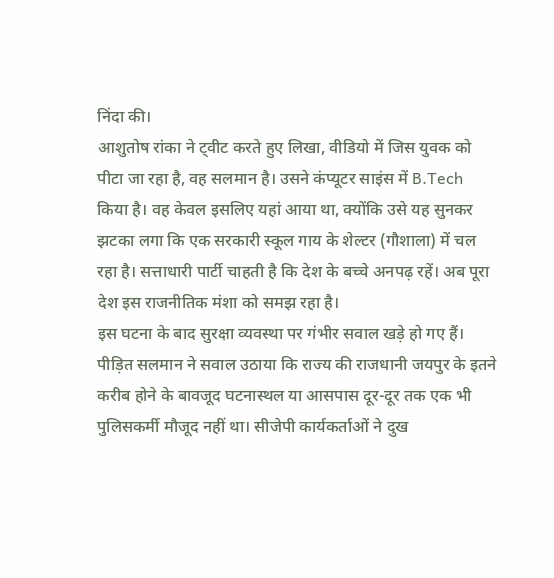निंदा की।
आशुतोष रांका ने ट्वीट करते हुए लिखा, वीडियो में जिस युवक को पीटा जा रहा है, वह सलमान है। उसने कंप्यूटर साइंस में B.Tech किया है। वह केवल इसलिए यहां आया था, क्योंकि उसे यह सुनकर झटका लगा कि एक सरकारी स्कूल गाय के शेल्टर (गौशाला) में चल रहा है। सत्ताधारी पार्टी चाहती है कि देश के बच्चे अनपढ़ रहें। अब पूरा देश इस राजनीतिक मंशा को समझ रहा है।
इस घटना के बाद सुरक्षा व्यवस्था पर गंभीर सवाल खड़े हो गए हैं। पीड़ित सलमान ने सवाल उठाया कि राज्य की राजधानी जयपुर के इतने करीब होने के बावजूद घटनास्थल या आसपास दूर-दूर तक एक भी पुलिसकर्मी मौजूद नहीं था। सीजेपी कार्यकर्ताओं ने दुख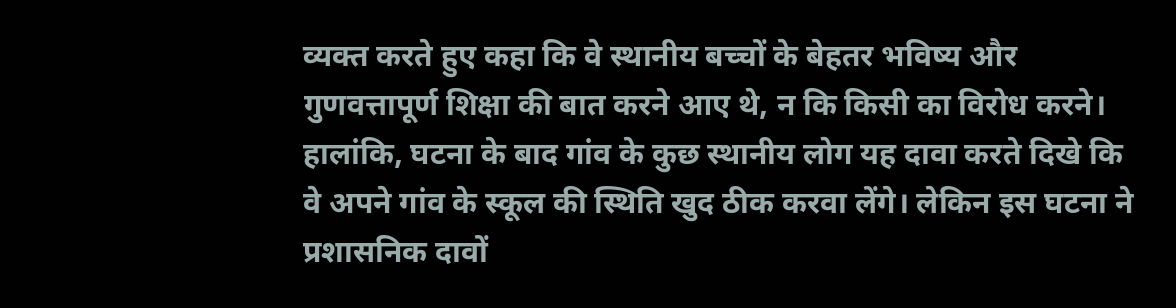व्यक्त करते हुए कहा कि वे स्थानीय बच्चों के बेहतर भविष्य और गुणवत्तापूर्ण शिक्षा की बात करने आए थे, न कि किसी का विरोध करने।
हालांकि, घटना के बाद गांव के कुछ स्थानीय लोग यह दावा करते दिखे कि वे अपने गांव के स्कूल की स्थिति खुद ठीक करवा लेंगे। लेकिन इस घटना ने प्रशासनिक दावों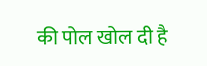की पोल खोल दी है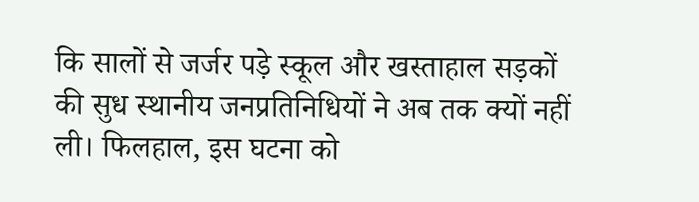कि सालों से जर्जर पड़े स्कूल और खस्ताहाल सड़कों की सुध स्थानीय जनप्रतिनिधियों ने अब तक क्यों नहीं ली। फिलहाल, इस घटना को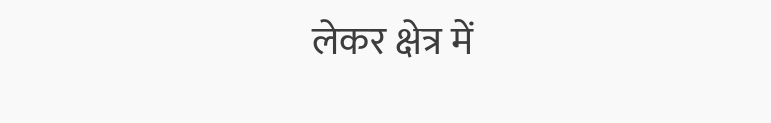लेकर क्षेत्र में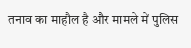तनाव का माहौल है और मामले में पुलिस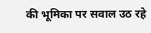की भूमिका पर सवाल उठ रहे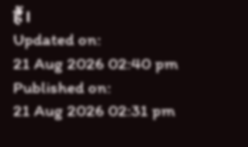हैं।
Updated on:
21 Aug 2026 02:40 pm
Published on:
21 Aug 2026 02:31 pm